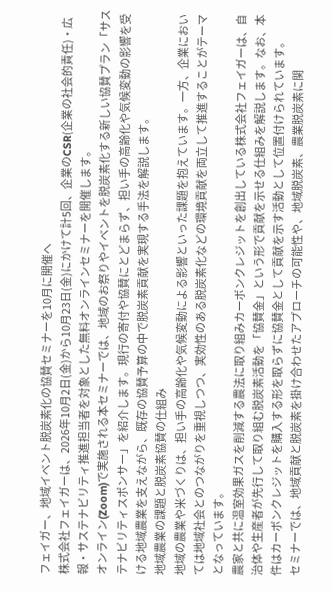フェイガー、地域イベント脱炭素化の協賛セミナーを10月に開催へ
株式会社フェイガーは、2026年10月2日(金)から10月23日(金)にかけて計5回、企業のCSR(企業の社会的責任)・広報・サステナビリティ推進担当者を対象とした無料オンラインセミナーを開催します。
オンライン(Zoom)で実施される本セミナーでは、地域のお祭りやイベントを脱炭素化する新しい協賛プラン「サステナビリティスポンサー」を紹介します。現行の寄付や協賛にとどまらず、担い手の高齢化や気候変動の影響を受ける地域農業を支えながら、既存の協賛予算の中で脱炭素貢献を実現する手法を解説します。
地域農業の課題と脱炭素協賛の仕組み
地域の農業や米づくりは、担い手の高齢化や気候変動による影響といった課題を抱えています。一方、企業においては地域社会とのつながりを重視しつつ、実効性のある脱炭素化などの環境貢献を両立して推進することがテーマとなっています。
農家と共に温室効果ガスを削減する農法に取り組みカーボンクレジットを創出している株式会社フェイガーは、自治体や生産者が先行して取り組む脱炭素活動を「協賛金」という形で貢献を示せる仕組みを解説します。なお、本件はカーボンクレジットを購入する形を取らずに協賛金として貢献を示す活動として位置付けられています。
セミナーでは、地域貢献と脱炭素を掛け合わせたアプローチの可能性や、地域脱炭素、農業脱炭素に関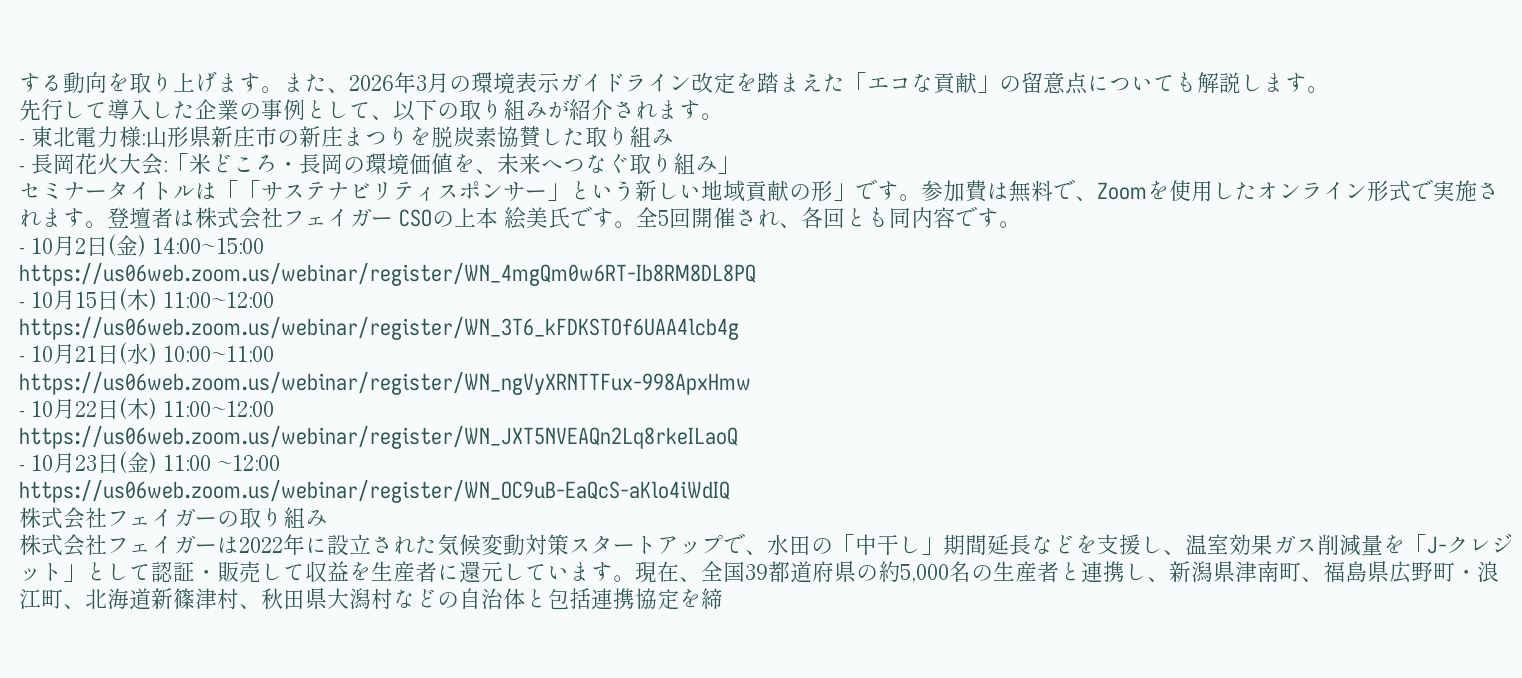する動向を取り上げます。また、2026年3月の環境表示ガイドライン改定を踏まえた「エコな貢献」の留意点についても解説します。
先行して導入した企業の事例として、以下の取り組みが紹介されます。
- 東北電力様:山形県新庄市の新庄まつりを脱炭素協賛した取り組み
- 長岡花火大会:「米どころ・長岡の環境価値を、未来へつなぐ取り組み」
セミナータイトルは「「サステナビリティスポンサー」という新しい地域貢献の形」です。参加費は無料で、Zoomを使用したオンライン形式で実施されます。登壇者は株式会社フェイガー CSOの上本 絵美氏です。全5回開催され、各回とも同内容です。
- 10月2日(金) 14:00~15:00
https://us06web.zoom.us/webinar/register/WN_4mgQm0w6RT-Ib8RM8DL8PQ
- 10月15日(木) 11:00~12:00
https://us06web.zoom.us/webinar/register/WN_3T6_kFDKSTOf6UAA4lcb4g
- 10月21日(水) 10:00~11:00
https://us06web.zoom.us/webinar/register/WN_ngVyXRNTTFux-998ApxHmw
- 10月22日(木) 11:00~12:00
https://us06web.zoom.us/webinar/register/WN_JXT5NVEAQn2Lq8rkeILaoQ
- 10月23日(金) 11:00 ~12:00
https://us06web.zoom.us/webinar/register/WN_OC9uB-EaQcS-aKlo4iWdIQ
株式会社フェイガーの取り組み
株式会社フェイガーは2022年に設立された気候変動対策スタートアップで、水田の「中干し」期間延長などを支援し、温室効果ガス削減量を「J-クレジット」として認証・販売して収益を生産者に還元しています。現在、全国39都道府県の約5,000名の生産者と連携し、新潟県津南町、福島県広野町・浪江町、北海道新篠津村、秋田県大潟村などの自治体と包括連携協定を締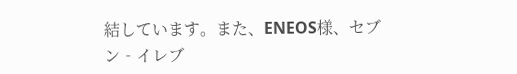結しています。また、ENEOS様、セブン‐イレブ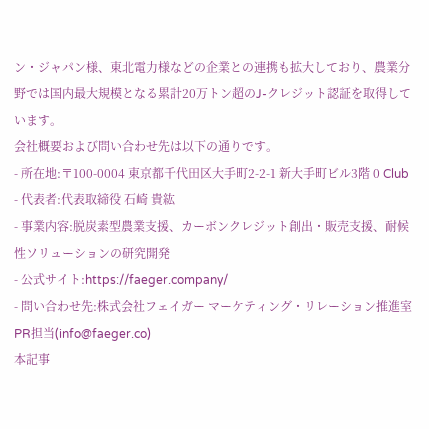ン・ジャパン様、東北電力様などの企業との連携も拡大しており、農業分野では国内最大規模となる累計20万トン超のJ-クレジット認証を取得しています。
会社概要および問い合わせ先は以下の通りです。
- 所在地:〒100-0004 東京都千代田区大手町2-2-1 新大手町ビル3階 0 Club
- 代表者:代表取締役 石崎 貴紘
- 事業内容:脱炭素型農業支援、カーボンクレジット創出・販売支援、耐候性ソリューションの研究開発
- 公式サイト:https://faeger.company/
- 問い合わせ先:株式会社フェイガー マーケティング・リレーション推進室 PR担当(info@faeger.co)
本記事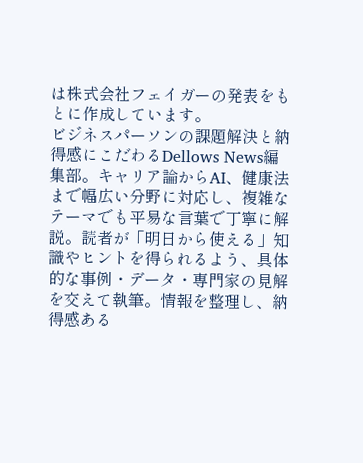は株式会社フェイガーの発表をもとに作成しています。
ビジネスパーソンの課題解決と納得感にこだわるDellows News編集部。キャリア論からAI、健康法まで幅広い分野に対応し、複雑なテーマでも平易な言葉で丁寧に解説。読者が「明日から使える」知識やヒントを得られるよう、具体的な事例・データ・専門家の見解を交えて執筆。情報を整理し、納得感ある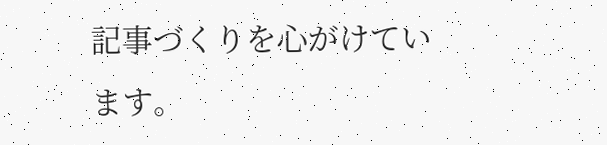記事づくりを心がけています。